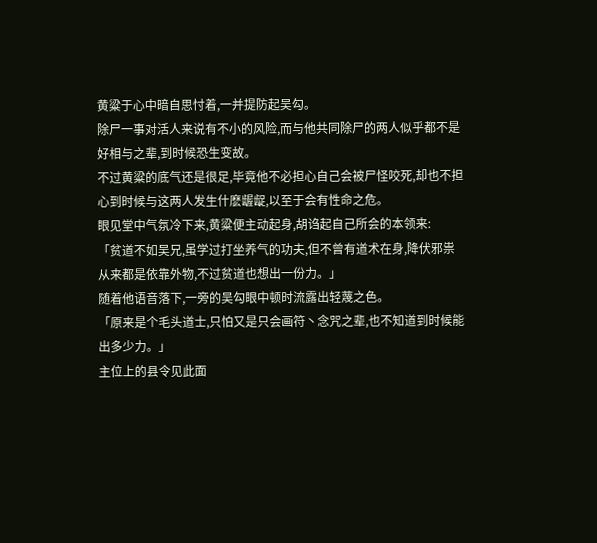黄粱于心中暗自思忖着,一并提防起吴勾。
除尸一事对活人来说有不小的风险,而与他共同除尸的两人似乎都不是好相与之辈,到时候恐生变故。
不过黄粱的底气还是很足,毕竟他不必担心自己会被尸怪咬死,却也不担心到时候与这两人发生什麽龌龊,以至于会有性命之危。
眼见堂中气氛冷下来,黄粱便主动起身,胡诌起自己所会的本领来:
「贫道不如吴兄,虽学过打坐养气的功夫,但不曾有道术在身,降伏邪祟从来都是依靠外物,不过贫道也想出一份力。」
随着他语音落下,一旁的吴勾眼中顿时流露出轻蔑之色。
「原来是个毛头道士,只怕又是只会画符丶念咒之辈,也不知道到时候能出多少力。」
主位上的县令见此面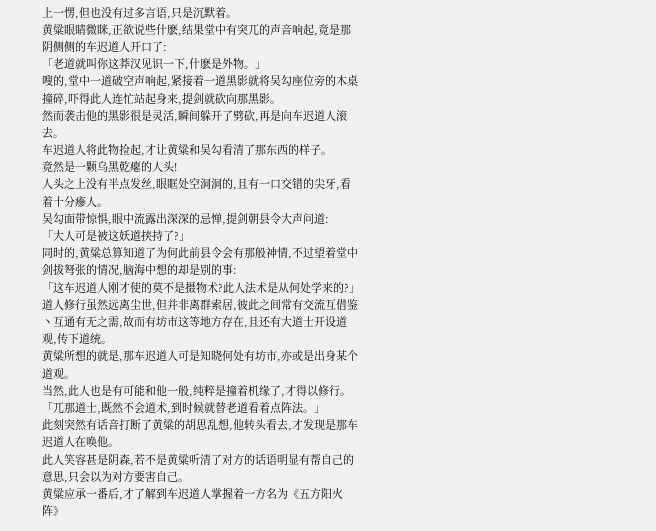上一愣,但也没有过多言语,只是沉默着。
黄粱眼睛微眯,正欲说些什麽,结果堂中有突兀的声音响起,竟是那阴侧侧的车迟道人开口了:
「老道就叫你这莽汉见识一下,什麽是外物。」
嗖的,堂中一道破空声响起,紧接着一道黑影就将吴勾座位旁的木桌撞碎,吓得此人连忙站起身来,提剑就砍向那黑影。
然而袭击他的黑影很是灵活,瞬间躲开了劈砍,再是向车迟道人滚去。
车迟道人将此物捡起,才让黄粱和吴勾看清了那东西的样子。
竟然是一颗乌黑乾瘪的人头!
人头之上没有半点发丝,眼眶处空洞洞的,且有一口交错的尖牙,看着十分瘮人。
吴勾面带惊惧,眼中流露出深深的忌惮,提剑朝县令大声问道:
「大人可是被这妖道挟持了?」
同时的,黄粱总算知道了为何此前县令会有那般神情,不过望着堂中剑拔弩张的情况,脑海中想的却是别的事:
「这车迟道人刚才使的莫不是摄物术?此人法术是从何处学来的?」
道人修行虽然远离尘世,但并非离群索居,彼此之间常有交流互借鉴丶互通有无之需,故而有坊市这等地方存在,且还有大道士开设道观,传下道统。
黄粱所想的就是,那车迟道人可是知晓何处有坊市,亦或是出身某个道观。
当然,此人也是有可能和他一般,纯粹是撞着机缘了,才得以修行。
「兀那道士,既然不会道术,到时候就替老道看着点阵法。」
此刻突然有话音打断了黄粱的胡思乱想,他转头看去,才发现是那车迟道人在唤他。
此人笑容甚是阴森,若不是黄粱听清了对方的话语明显有帮自己的意思,只会以为对方要害自己。
黄粱应承一番后,才了解到车迟道人掌握着一方名为《五方阳火阵》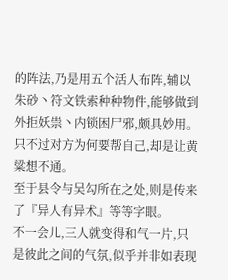的阵法,乃是用五个活人布阵,辅以朱砂丶符文铁索种种物件,能够做到外拒妖祟丶内锁困尸邪,颇具妙用。
只不过对方为何要帮自己,却是让黄粱想不通。
至于县令与吴勾所在之处,则是传来了『异人有异术』等等字眼。
不一会儿,三人就变得和气一片,只是彼此之间的气氛,似乎并非如表现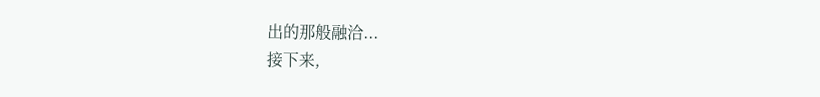出的那般融洽...
接下来,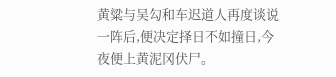黄粱与吴勾和车迟道人再度谈说一阵后,便决定择日不如撞日,今夜便上黄泥冈伏尸。